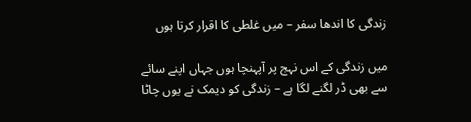زندگی کا اندھا سفر – میں غلطی کا اقرار کرتا ہوں

میں زندگی کے اس نہج پر آپہنچا ہوں جہاں اپنے سائے سے بھی ڈر لگنے لگا ہے – زندگی کو دیمک نے یوں چاٹا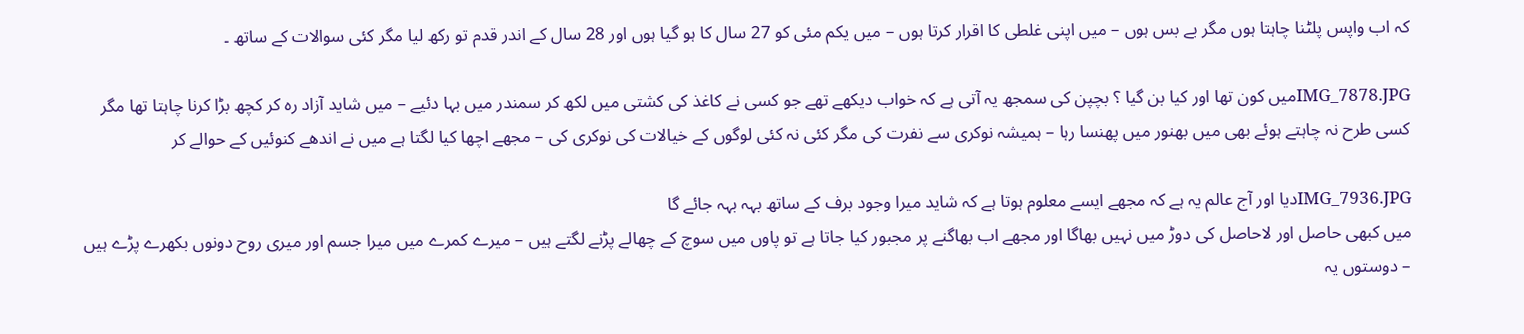کہ اب واپس پلٹنا چاہتا ہوں مگر بے بس ہوں – میں اپنی غلطی کا اقرار کرتا ہوں – میں یکم مئی کو 27 سال کا ہو گیا ہوں اور 28 سال کے اندر قدم تو رکھ لیا مگر کئی سوالات کے ساتھ ۔

IMG_7878.JPGمیں کون تھا اور کیا بن گیا ؟ بچپن کی سمجھ یہ آتی ہے کہ خواب دیکھے تھے جو کسی نے کاغذ کی کشتی میں لکھ کر سمندر میں بہا دئیے – میں شاید آزاد رہ کر کچھ بڑا کرنا چاہتا تھا مگر کسی طرح نہ چاہتے ہوئے بھی میں بھنور میں پھنسا رہا – ہمیشہ نوکری سے نفرت کی مگر کئی نہ کئی لوگوں کے خیالات کی نوکری کی – مجھے اچھا کیا لگتا ہے میں نے اندھے کنوئیں کے حوالے کر

IMG_7936.JPGدیا اور آج عالم یہ ہے کہ مجھے ایسے معلوم ہوتا ہے کہ شاید میرا وجود برف کے ساتھ بہہ بہہ جائے گا
میں کبھی حاصل اور لاحاصل کی دوڑ‌ میں‌ نہیں بھاگا اور مجھے اب بھاگنے پر مجبور کیا جاتا ہے تو پاوں میں سوچ کے چھالے پڑنے لگتے ہیں – میرے کمرے میں میرا جسم اور میری روح دونوں بکھرے پڑے ہیں – دوستوں یہ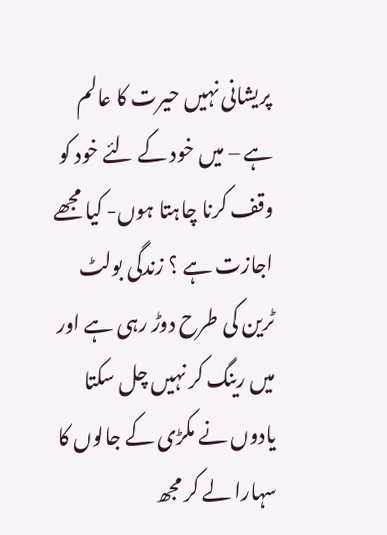پریشانی نہیں حیرت کا عالم ہے – میں خود کے لئے خود کو وقف کرنا چاہتا ہوں‌- کیا مجھے اجازت ہے ؟ زندگی بولٹ ٹرین کی طرح دوڑ رہی ہے اور میں رینگ کر نہیں چل سکتا یادوں نے مکڑی کے جالوں کا سہارا لے کر مجھ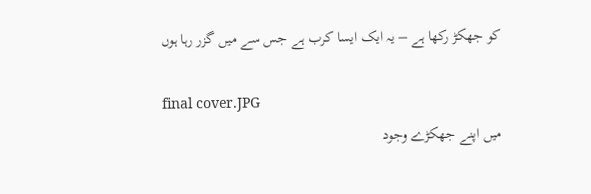کو جھکڑ رکھا ہے – یہ ایک ایسا کرب ہے جس سے میں گزر رہا ہوں

final cover.JPG
میں اپنے جھکڑے وجود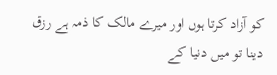کو آزاد کرتا ہوں اور میرے مالک کا ذمہ ہے رزق دینا تو میں دنیا کے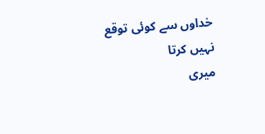خداوں سے کوئی توقع نہیں کرتا
میری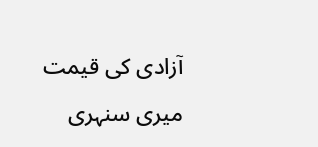آزادی کی قیمت میری سنہری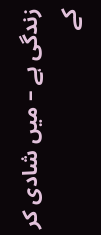زندگی ہے – میں شادی کر کے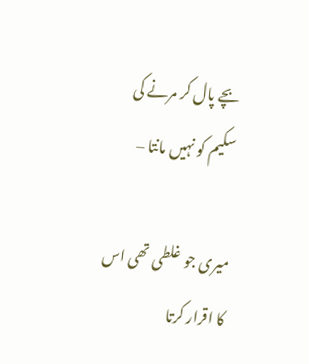بچے پال کر مرنے کی سکیم کو نہیں مانتا –

میری جو غلطی تھی اس کا اقرار کرتا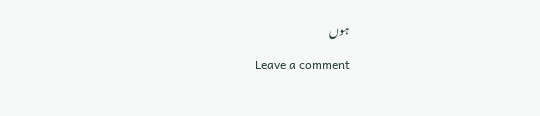ہوں

Leave a comment